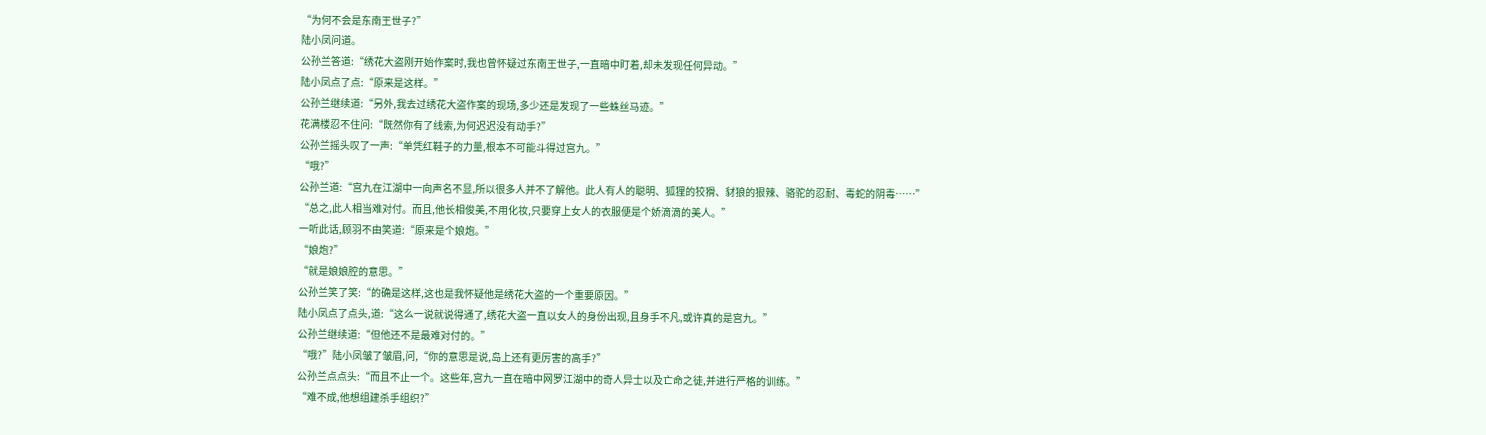“为何不会是东南王世子?”
陆小凤问道。
公孙兰答道:“绣花大盗刚开始作案时,我也曾怀疑过东南王世子,一直暗中盯着,却未发现任何异动。”
陆小凤点了点:“原来是这样。”
公孙兰继续道:“另外,我去过绣花大盗作案的现场,多少还是发现了一些蛛丝马迹。”
花满楼忍不住问:“既然你有了线索,为何迟迟没有动手?”
公孙兰摇头叹了一声:“单凭红鞋子的力量,根本不可能斗得过宫九。”
“哦?”
公孙兰道:“宫九在江湖中一向声名不显,所以很多人并不了解他。此人有人的聪明、狐狸的狡猾、豺狼的狠辣、骆驼的忍耐、毒蛇的阴毒……”
“总之,此人相当难对付。而且,他长相俊美,不用化妆,只要穿上女人的衣服便是个娇滴滴的美人。”
一听此话,顾羽不由笑道:“原来是个娘炮。”
“娘炮?”
“就是娘娘腔的意思。”
公孙兰笑了笑:“的确是这样,这也是我怀疑他是绣花大盗的一个重要原因。”
陆小凤点了点头,道:“这么一说就说得通了,绣花大盗一直以女人的身份出现,且身手不凡,或许真的是宫九。”
公孙兰继续道:“但他还不是最难对付的。”
“哦?”陆小凤皱了皱眉,问,“你的意思是说,岛上还有更厉害的高手?”
公孙兰点点头:“而且不止一个。这些年,宫九一直在暗中网罗江湖中的奇人异士以及亡命之徒,并进行严格的训练。”
“难不成,他想组建杀手组织?”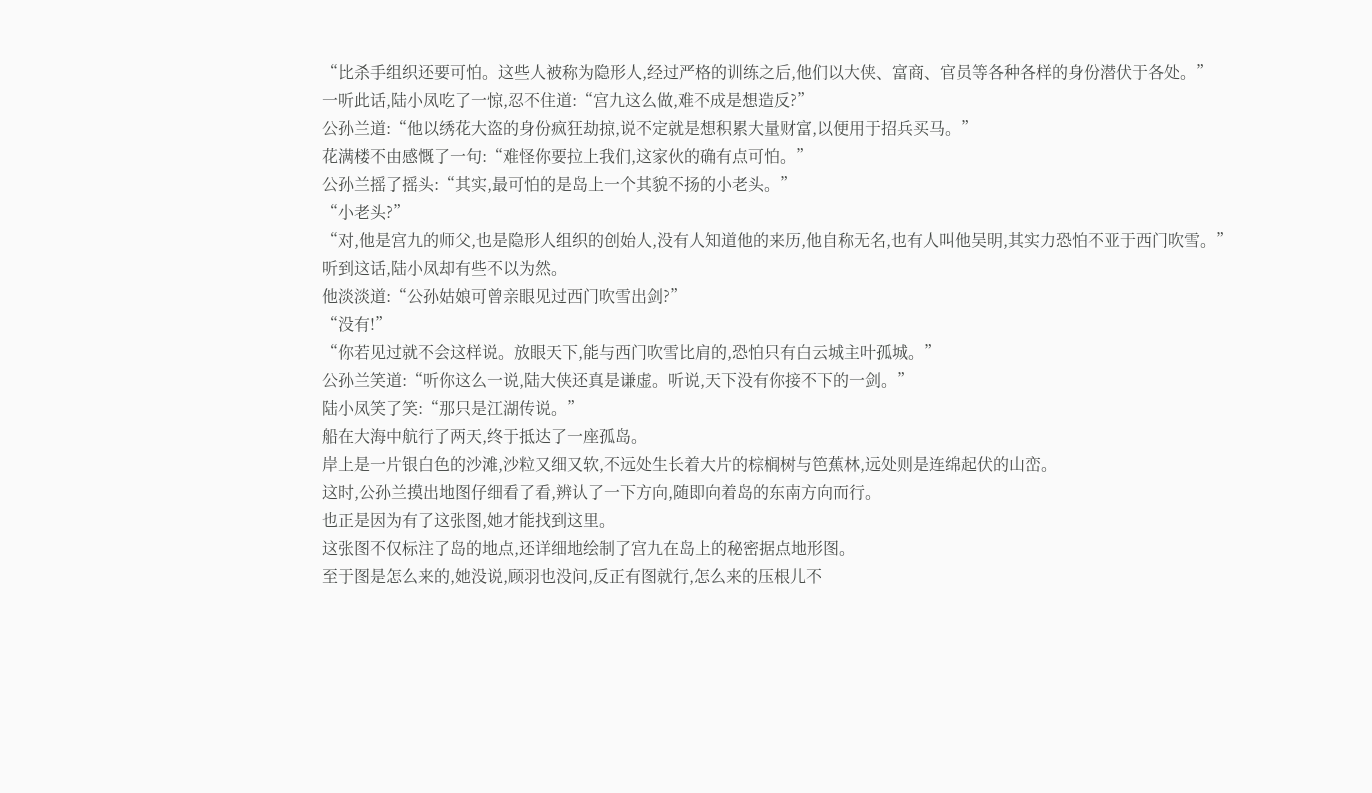“比杀手组织还要可怕。这些人被称为隐形人,经过严格的训练之后,他们以大侠、富商、官员等各种各样的身份潜伏于各处。”
一听此话,陆小凤吃了一惊,忍不住道:“宫九这么做,难不成是想造反?”
公孙兰道:“他以绣花大盗的身份疯狂劫掠,说不定就是想积累大量财富,以便用于招兵买马。”
花满楼不由感慨了一句:“难怪你要拉上我们,这家伙的确有点可怕。”
公孙兰摇了摇头:“其实,最可怕的是岛上一个其貌不扬的小老头。”
“小老头?”
“对,他是宫九的师父,也是隐形人组织的创始人,没有人知道他的来历,他自称无名,也有人叫他吴明,其实力恐怕不亚于西门吹雪。”
听到这话,陆小凤却有些不以为然。
他淡淡道:“公孙姑娘可曾亲眼见过西门吹雪出剑?”
“没有!”
“你若见过就不会这样说。放眼天下,能与西门吹雪比肩的,恐怕只有白云城主叶孤城。”
公孙兰笑道:“听你这么一说,陆大侠还真是谦虚。听说,天下没有你接不下的一剑。”
陆小凤笑了笑:“那只是江湖传说。”
船在大海中航行了两天,终于抵达了一座孤岛。
岸上是一片银白色的沙滩,沙粒又细又软,不远处生长着大片的棕榈树与笆蕉林,远处则是连绵起伏的山峦。
这时,公孙兰摸出地图仔细看了看,辨认了一下方向,随即向着岛的东南方向而行。
也正是因为有了这张图,她才能找到这里。
这张图不仅标注了岛的地点,还详细地绘制了宫九在岛上的秘密据点地形图。
至于图是怎么来的,她没说,顾羽也没问,反正有图就行,怎么来的压根儿不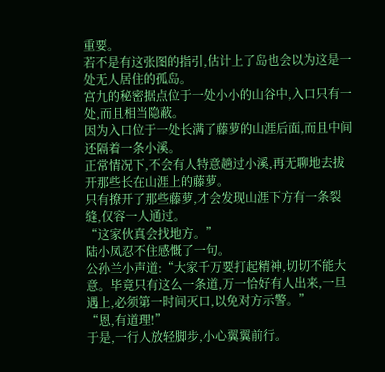重要。
若不是有这张图的指引,估计上了岛也会以为这是一处无人居住的孤岛。
宫九的秘密据点位于一处小小的山谷中,入口只有一处,而且相当隐蔽。
因为入口位于一处长满了藤萝的山涯后面,而且中间还隔着一条小溪。
正常情况下,不会有人特意趟过小溪,再无聊地去拔开那些长在山涯上的藤萝。
只有撩开了那些藤萝,才会发现山涯下方有一条裂缝,仅容一人通过。
“这家伙真会找地方。”
陆小凤忍不住感慨了一句。
公孙兰小声道:“大家千万要打起精神,切切不能大意。毕竟只有这么一条道,万一恰好有人出来,一旦遇上,必须第一时间灭口,以免对方示警。”
“恩,有道理!”
于是,一行人放轻脚步,小心翼翼前行。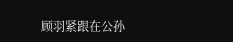顾羽紧跟在公孙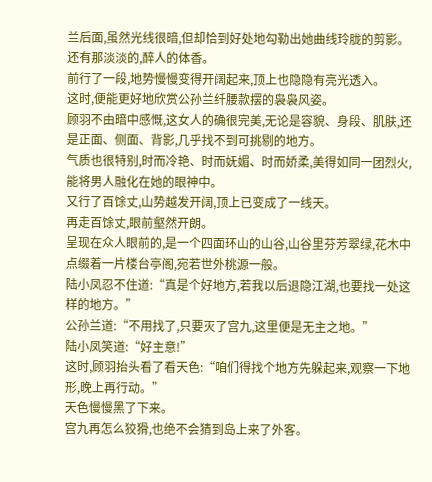兰后面,虽然光线很暗,但却恰到好处地勾勒出她曲线玲胧的剪影。
还有那淡淡的,醉人的体香。
前行了一段,地势慢慢变得开阔起来,顶上也隐隐有亮光透入。
这时,便能更好地欣赏公孙兰纤腰款摆的袅袅风姿。
顾羽不由暗中感慨,这女人的确很完美,无论是容貌、身段、肌肤,还是正面、侧面、背影,几乎找不到可挑剔的地方。
气质也很特别,时而冷艳、时而妩媚、时而娇柔,美得如同一团烈火,能将男人融化在她的眼神中。
又行了百馀丈,山势越发开阔,顶上已变成了一线天。
再走百馀丈,眼前壑然开朗。
呈现在众人眼前的,是一个四面环山的山谷,山谷里芬芳翠绿,花木中点缀着一片楼台亭阁,宛若世外桃源一般。
陆小凤忍不住道:“真是个好地方,若我以后退隐江湖,也要找一处这样的地方。”
公孙兰道:“不用找了,只要灭了宫九,这里便是无主之地。”
陆小凤笑道:“好主意!”
这时,顾羽抬头看了看天色:“咱们得找个地方先躲起来,观察一下地形,晚上再行动。”
天色慢慢黑了下来。
宫九再怎么狡猾,也绝不会猜到岛上来了外客。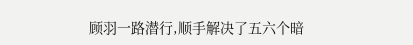顾羽一路潜行,顺手解决了五六个暗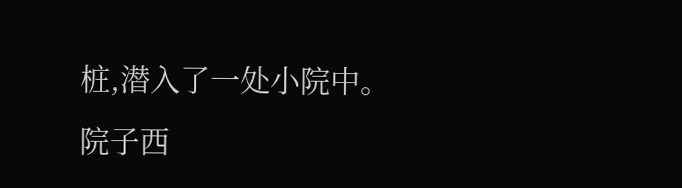桩,潜入了一处小院中。
院子西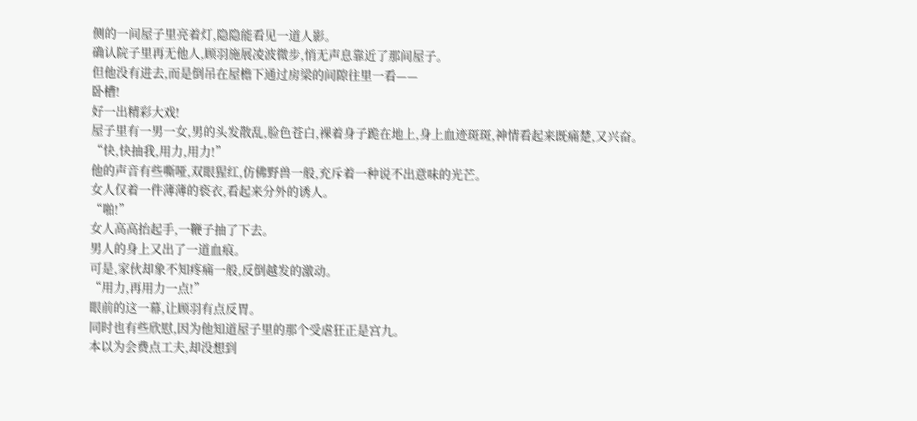侧的一间屋子里亮着灯,隐隐能看见一道人影。
确认院子里再无他人,顾羽施展凌波微步,悄无声息靠近了那间屋子。
但他没有进去,而是倒吊在屋檐下通过房梁的间隙往里一看——
卧槽!
好一出精彩大戏!
屋子里有一男一女,男的头发散乱,脸色苍白,裸着身子跪在地上,身上血迹斑斑,神情看起来既痛楚,又兴奋。
“快,快抽我,用力,用力!”
他的声音有些嘶哑,双眼猩红,仿佛野兽一般,充斥着一种说不出意味的光芒。
女人仅着一件薄薄的亵衣,看起来分外的诱人。
“啪!”
女人高高抬起手,一鞭子抽了下去。
男人的身上又出了一道血痕。
可是,家伙却象不知疼痛一般,反倒越发的激动。
“用力,再用力一点!”
眼前的这一幕,让顾羽有点反胃。
同时也有些欣慰,因为他知道屋子里的那个受虐狂正是宫九。
本以为会费点工夫,却没想到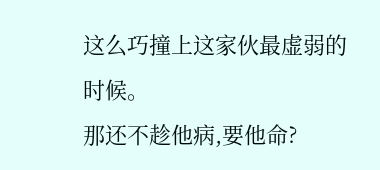这么巧撞上这家伙最虚弱的时候。
那还不趁他病,要他命?